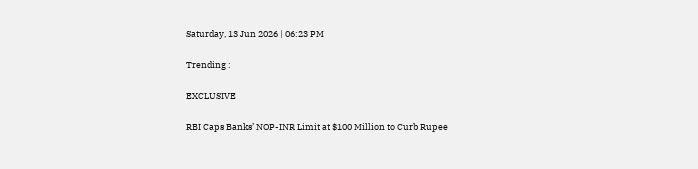Saturday, 13 Jun 2026 | 06:23 PM

Trending :

EXCLUSIVE

RBI Caps Banks’ NOP-INR Limit at $100 Million to Curb Rupee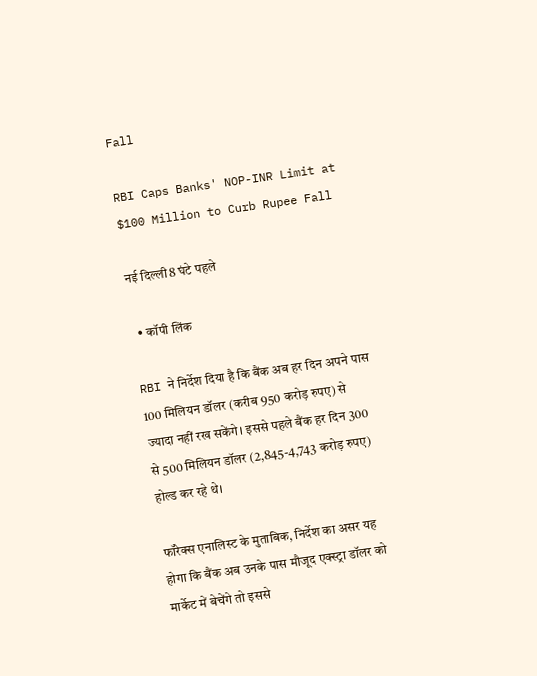Fall

RBI Caps Banks' NOP-INR Limit at $100 Million to Curb Rupee Fall

नई दिल्ली8 घंटे पहले

  • कॉपी लिंक

RBI ने निर्देश दिया है कि बैंक अब हर दिन अपने पास 100 मिलियन डॉलर (करीब 950 करोड़ रुपए) से ज्यादा नहीं रख सकेंगे। इससे पहले बैंक हर दिन 300 से 500 मिलियन डॉलर (2,845-4,743 करोड़ रुपए) होल्ड कर रहे थे।

फॉरेक्स एनालिस्ट के मुताबिक, निर्देश का असर यह होगा कि बैंक अब उनके पास मौजूद एक्स्ट्रा डॉलर को मार्केट में बेचेंगे तो इससे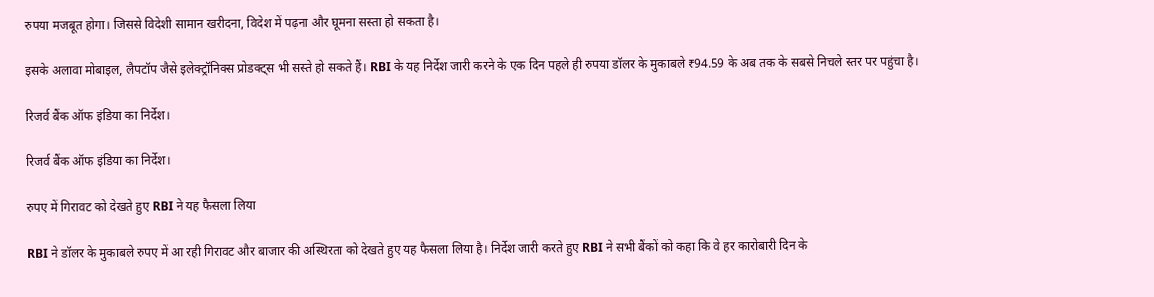रुपया मजबूत होगा। जिससे विदेशी सामान खरीदना, विदेश में पढ़ना और घूमना सस्ता हो सकता है।

इसके अलावा मोबाइल, लैपटॉप जैसे इलेक्ट्रॉनिक्स प्रोडक्ट्स भी सस्ते हो सकते हैं। RBI के यह निर्देश जारी करने के एक दिन पहले ही रुपया डॉलर के मुकाबले ₹94.59 के अब तक के सबसे निचले स्तर पर पहुंचा है।

रिजर्व बैंक ऑफ इंडिया का निर्देश।

रिजर्व बैंक ऑफ इंडिया का निर्देश।

रुपए में गिरावट को देखते हुए RBI ने यह फैसला लिया

RBI ने डॉलर के मुकाबले रुपए में आ रही गिरावट और बाजार की अस्थिरता को देखते हुए यह फैसला लिया है। निर्देश जारी करते हुए RBI ने सभी बैंकों को कहा कि वे हर कारोबारी दिन के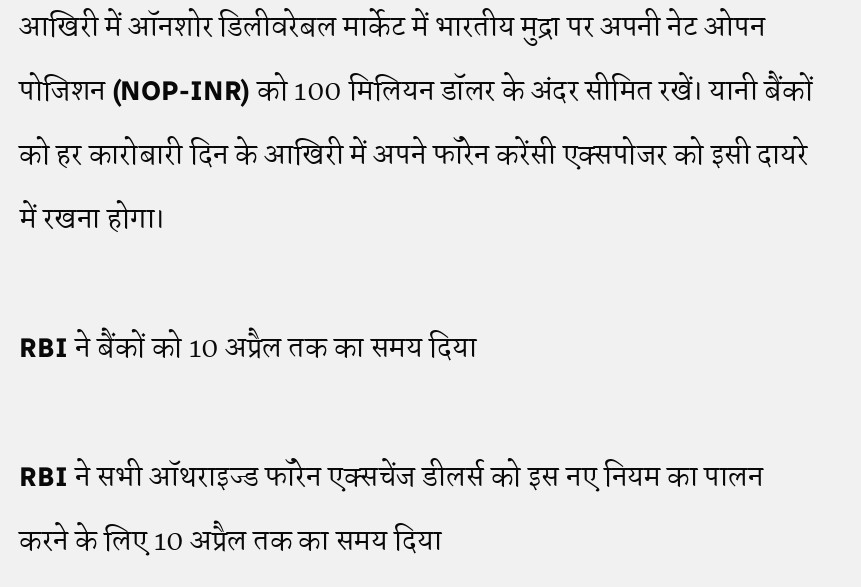आखिरी में ऑनशोर डिलीवरेबल मार्केट में भारतीय मुद्रा पर अपनी नेट ओपन पोजिशन (NOP-INR) को 100 मिलियन डॉलर के अंदर सीमित रखें। यानी बैंकों को हर कारोबारी दिन के आखिरी में अपने फॉरेन करेंसी एक्सपोजर को इसी दायरे में रखना होगा।

RBI ने बैंकों को 10 अप्रैल तक का समय दिया

RBI ने सभी ऑथराइज्ड फॉरेन एक्सचेंज डीलर्स को इस नए नियम का पालन करने के लिए 10 अप्रैल तक का समय दिया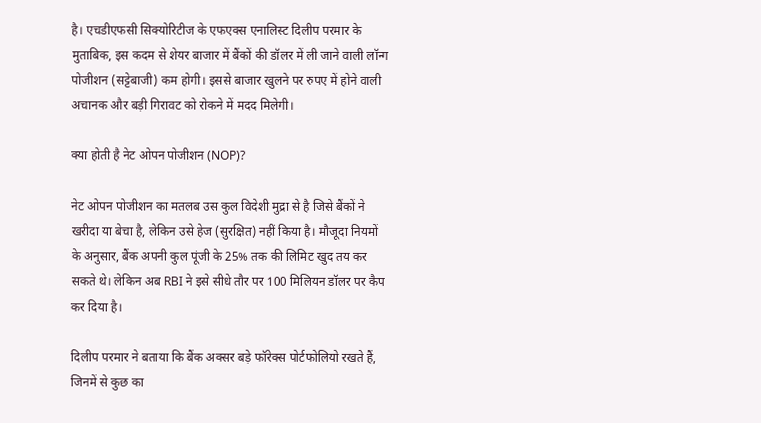है। एचडीएफसी सिक्योरिटीज के एफएक्स एनालिस्ट दिलीप परमार के मुताबिक, इस कदम से शेयर बाजार में बैंकों की डॉलर में ली जाने वाली लॉन्ग पोजीशन (सट्टेबाजी) कम होगी। इससे बाजार खुलने पर रुपए में होने वाली अचानक और बड़ी गिरावट को रोकने में मदद मिलेगी।

क्या होती है नेट ओपन पोजीशन (NOP)?

नेट ओपन पोजीशन का मतलब उस कुल विदेशी मुद्रा से है जिसे बैंकों ने खरीदा या बेचा है, लेकिन उसे हेज (सुरक्षित) नहीं किया है। मौजूदा नियमों के अनुसार, बैंक अपनी कुल पूंजी के 25% तक की लिमिट खुद तय कर सकते थे। लेकिन अब RBI ने इसे सीधे तौर पर 100 मिलियन डॉलर पर कैप कर दिया है।

दिलीप परमार ने बताया कि बैंक अक्सर बड़े फॉरेक्स पोर्टफोलियो रखते हैं, जिनमें से कुछ का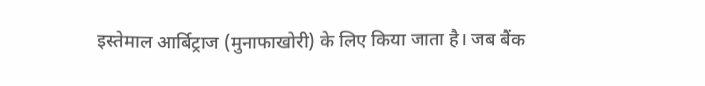इस्तेमाल आर्बिट्राज (मुनाफाखोरी) के लिए किया जाता है। जब बैंक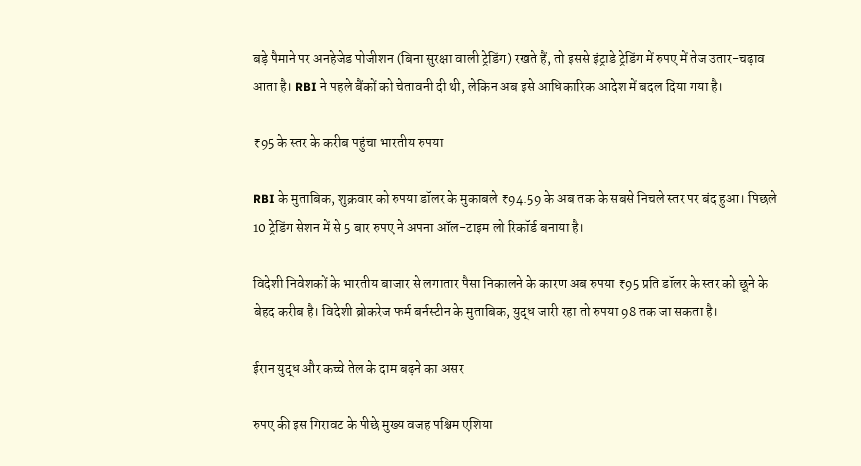बड़े पैमाने पर अनहेजेड पोजीशन (बिना सुरक्षा वाली ट्रेडिंग) रखते हैं, तो इससे इंट्राडे ट्रेडिंग में रुपए में तेज उतार-चढ़ाव आता है। RBI ने पहले बैंकों को चेतावनी दी थी, लेकिन अब इसे आधिकारिक आदेश में बदल दिया गया है।

₹95 के स्तर के करीब पहुंचा भारतीय रुपया

RBI के मुताबिक, शुक्रवार को रुपया डॉलर के मुकाबले ₹94.59 के अब तक के सबसे निचले स्तर पर बंद हुआ। पिछले 10 ट्रेडिंग सेशन में से 5 बार रुपए ने अपना ऑल-टाइम लो रिकॉर्ड बनाया है।

विदेशी निवेशकों के भारतीय बाजार से लगातार पैसा निकालने के कारण अब रुपया ₹95 प्रति डॉलर के स्तर को छूने के बेहद करीब है। विदेशी ब्रोकरेज फर्म बर्नस्टीन के मुताबिक, युद्ध जारी रहा तो रुपया 98 तक जा सकता है।

ईरान युद्ध और कच्चे तेल के दाम बढ़ने का असर

रुपए की इस गिरावट के पीछे मुख्य वजह पश्चिम एशिया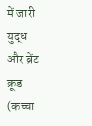में जारी युद्ध और ब्रेंट क्रूड (कच्चा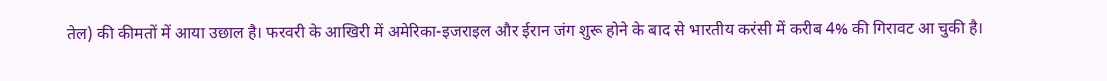तेल) की कीमतों में आया उछाल है। फरवरी के आखिरी में अमेरिका-इजराइल और ईरान जंग शुरू होने के बाद से भारतीय करंसी में करीब 4% की गिरावट आ चुकी है।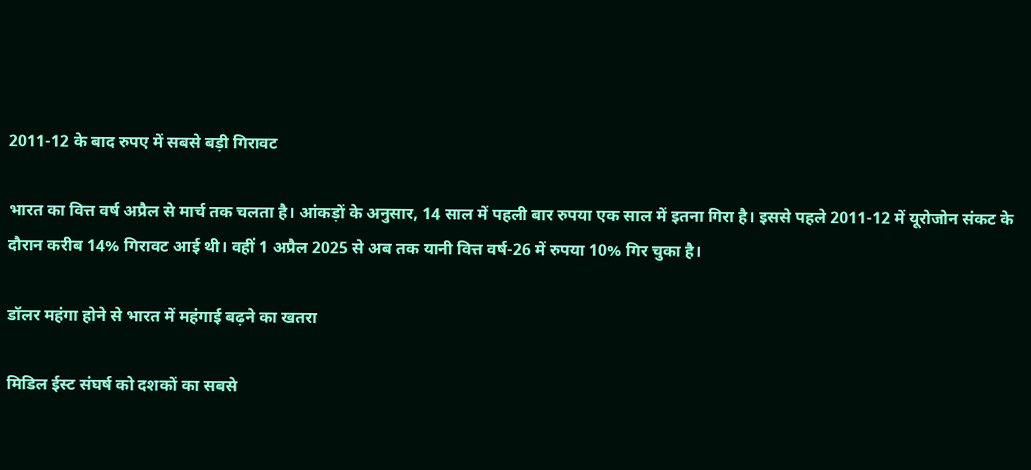2011-12 के बाद रुपए में सबसे बड़ी गिरावट

भारत का वित्त वर्ष अप्रैल से मार्च तक चलता है। आंकड़ों के अनुसार, 14 साल में पहली बार रुपया एक साल में इतना गिरा है। इससे पहले 2011-12 में यूरोजोन संकट के दौरान करीब 14% गिरावट आई थी। वहीं 1 अप्रैल 2025 से अब तक यानी वित्त वर्ष-26 में रुपया 10% गिर चुका है।

डॉलर महंगा होने से भारत में महंगाई बढ़ने का खतरा

मिडिल ईस्ट संघर्ष को दशकों का सबसे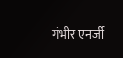गंभीर एनर्जी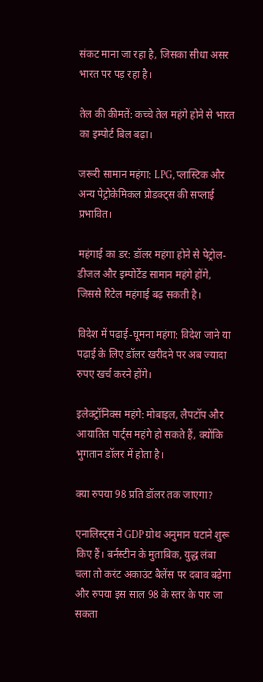संकट माना जा रहा है, जिसका सीधा असर भारत पर पड़ रहा है।

तेल की कीमतें: कच्चे तेल महंगे होने से भारत का इम्पोर्ट बिल बढ़ा।

जरूरी सामान महंगा: LPG, प्लास्टिक और अन्य पेट्रोकेमिकल प्रोडक्ट्स की सप्लाई प्रभावित।

महंगाई का डर: डॉलर महंगा होने से पेट्रोल-डीजल और इम्पोर्टेड सामान महंगे होंगे, जिससे रिटेल महंगाई बढ़ सकती है।

विदेश में पढ़ाई-घूमना महंगा: विदेश जाने या पढ़ाई के लिए डॉलर खरीदने पर अब ज्यादा रुपए खर्च करने होंगे।

इलेक्ट्रॉनिक्स महंगे: मोबाइल, लैपटॉप और आयातित पार्ट्स महंगे हो सकते हैं, क्योंकि भुगतान डॉलर में होता है।

क्या रुपया 98 प्रति डॉलर तक जाएगा?

एनालिस्ट्स ने GDP ग्रोथ अनुमान घटाने शुरू किए हैं। बर्नस्टीन के मुताबिक, युद्ध लंबा चला तो करंट अकाउंट बैलेंस पर दबाव बढ़ेगा और रुपया इस साल 98 के स्तर के पार जा सकता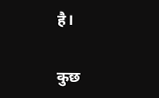है।

कुछ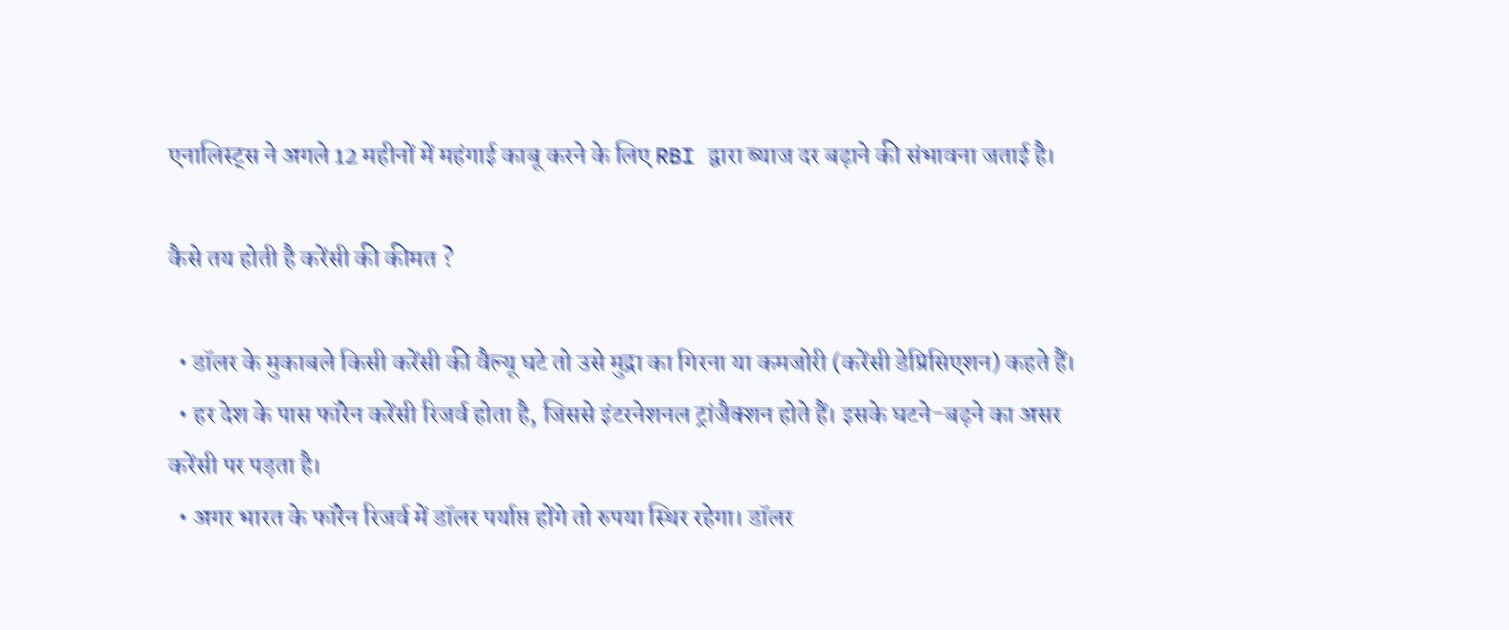एनालिस्ट्स ने अगले 12 महीनों में महंगाई काबू करने के लिए RBI द्वारा ब्याज दर बढ़ाने की संभावना जताई है।

कैसे तय होती है करेंसी की कीमत ?

  • डॉलर के मुकाबले किसी करेंसी की वैल्यू घटे तो उसे मुद्रा का गिरना या कमजोरी (करेंसी डेप्रिसिएशन) कहते हैं।
  • हर देश के पास फॉरेन करेंसी रिजर्व होता है, जिससे इंटरनेशनल ट्रांजैक्शन होते हैं। इसके घटने-बढ़ने का असर करेंसी पर पड़ता है।
  • अगर भारत के फॉरेन रिजर्व में डॉलर पर्याप्त होंगे तो रुपया स्थिर रहेगा। डॉलर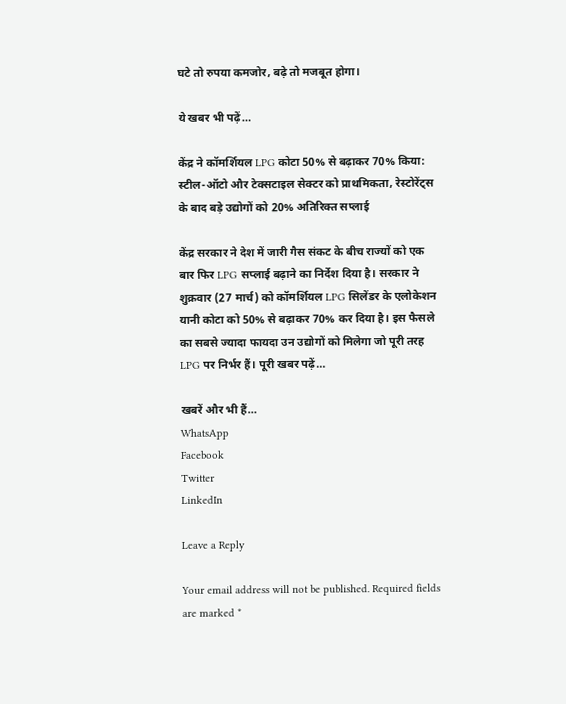घटे तो रुपया कमजोर, बढ़े तो मजबूत होगा।

ये खबर भी पढ़ें…

केंद्र ने कॉमर्शियल LPG कोटा 50% से बढ़ाकर 70% किया: स्टील-ऑटो और टेक्सटाइल सेक्टर को प्राथमिकता, रेस्टोरेंट्स के बाद बड़े उद्योगों को 20% अतिरिक्त सप्लाई

केंद्र सरकार ने देश में जारी गैस संकट के बीच राज्यों को एक बार फिर LPG सप्लाई बढ़ाने का निर्देश दिया है। सरकार ने शुक्रवार (27 मार्च) को कॉमर्शियल LPG सिलेंडर के एलोकेशन यानी कोटा को 50% से बढ़ाकर 70% कर दिया है। इस फैसले का सबसे ज्यादा फायदा उन उद्योगों को मिलेगा जो पूरी तरह LPG पर निर्भर हैं। पूरी खबर पढ़ें…

खबरें और भी हैं…
WhatsApp
Facebook
Twitter
LinkedIn

Leave a Reply

Your email address will not be published. Required fields are marked *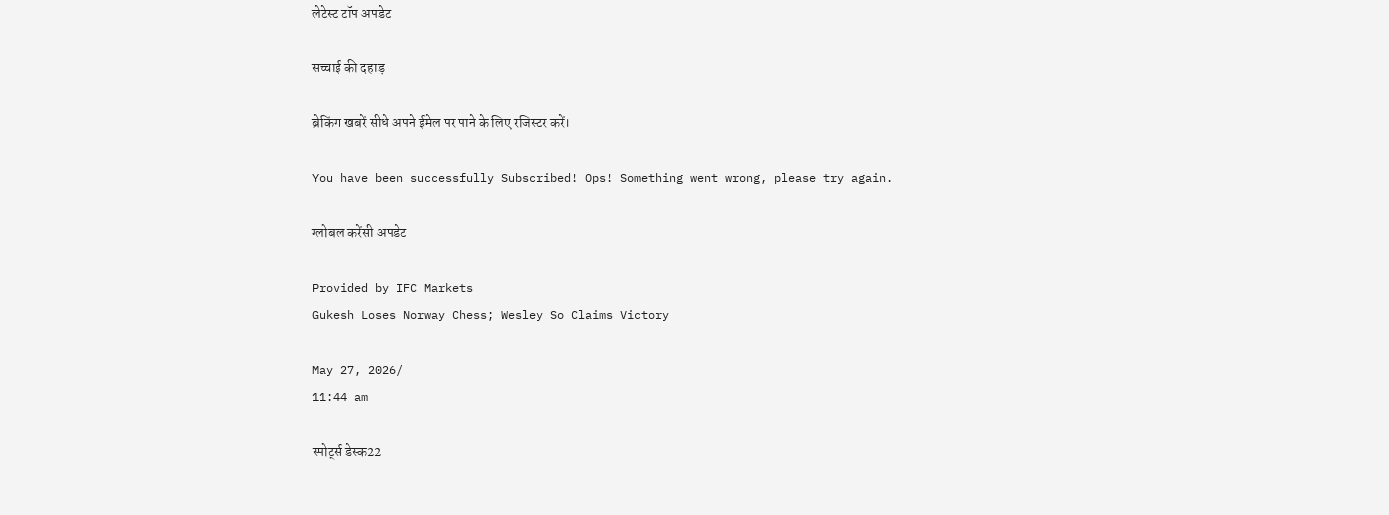लेटेस्ट टॉप अपडेट

सच्चाई की दहाड़

ब्रेकिंग खबरें सीधे अपने ईमेल पर पाने के लिए रजिस्टर करें।

You have been successfully Subscribed! Ops! Something went wrong, please try again.

ग्लोबल करेंसी अपडेट

Provided by IFC Markets
Gukesh Loses Norway Chess; Wesley So Claims Victory

May 27, 2026/
11:44 am

स्पोर्ट्स डेस्क22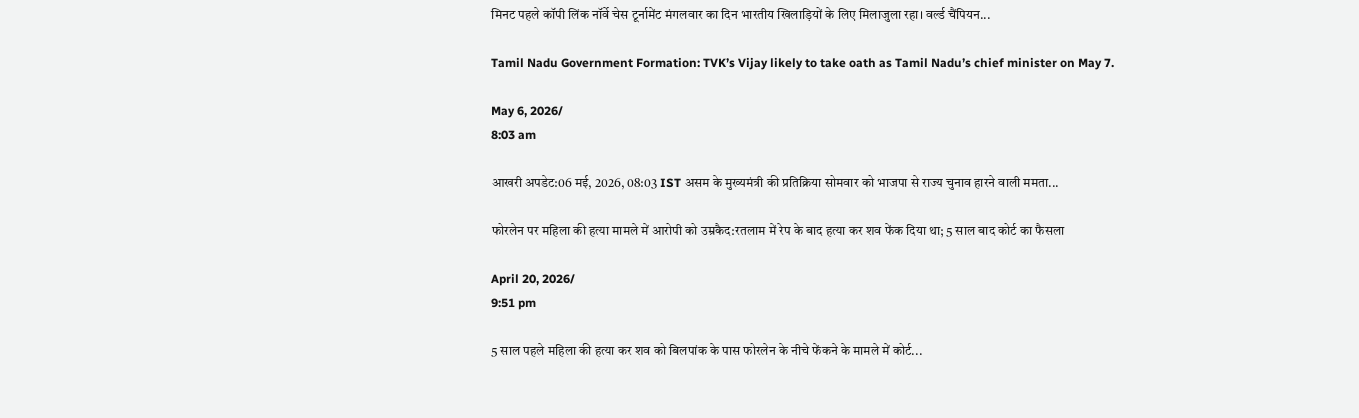मिनट पहले कॉपी लिंक नॉर्वे चेस टूर्नामेंट मंगलवार का दिन भारतीय खिलाड़ियों के लिए मिलाजुला रहा। वर्ल्ड चैंपियन...

Tamil Nadu Government Formation: TVK’s Vijay likely to take oath as Tamil Nadu’s chief minister on May 7.

May 6, 2026/
8:03 am

आखरी अपडेट:06 मई, 2026, 08:03 IST असम के मुख्यमंत्री की प्रतिक्रिया सोमवार को भाजपा से राज्य चुनाव हारने वाली ममता...

फोरलेन पर महिला की हत्या मामले में आरोपी को उम्रकैद:रतलाम में रेप के बाद हत्या कर शव फेंक दिया था; 5 साल बाद कोर्ट का फैसला

April 20, 2026/
9:51 pm

5 साल पहले महिला की हत्या कर शव को बिलपांक के पास फोरलेन के नीचे फेंकने के मामले में कोर्ट...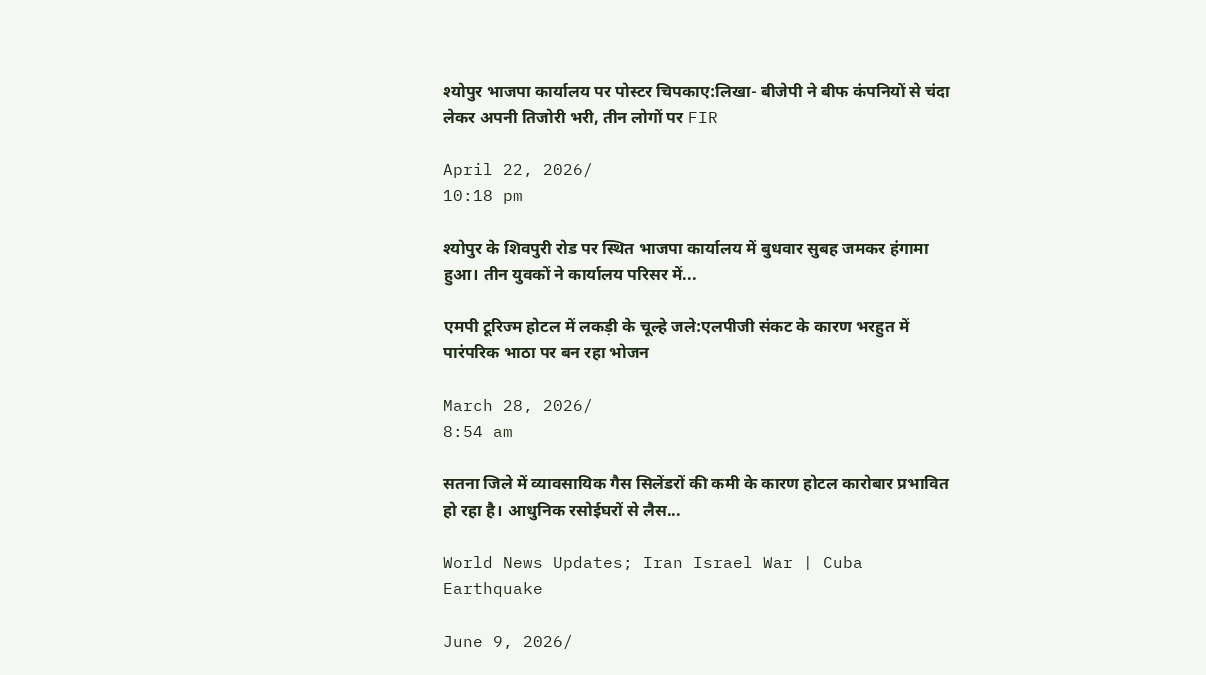श्योपुर भाजपा कार्यालय पर पोस्टर चिपकाए:लिखा- बीजेपी ने बीफ कंपनियों से चंदा लेकर अपनी तिजोरी भरी, तीन लोगों पर FIR

April 22, 2026/
10:18 pm

श्योपुर के शिवपुरी रोड पर स्थित भाजपा कार्यालय में बुधवार सुबह जमकर हंगामा हुआ। तीन युवकों ने कार्यालय परिसर में...

एमपी टूरिज्म होटल में लकड़ी के चूल्हे जले:एलपीजी संकट के कारण भरहुत में पारंपरिक भाठा पर बन रहा भोजन

March 28, 2026/
8:54 am

सतना जिले में व्यावसायिक गैस सिलेंडरों की कमी के कारण होटल कारोबार प्रभावित हो रहा है। आधुनिक रसोईघरों से लैस...

World News Updates; Iran Israel War | Cuba Earthquake

June 9, 2026/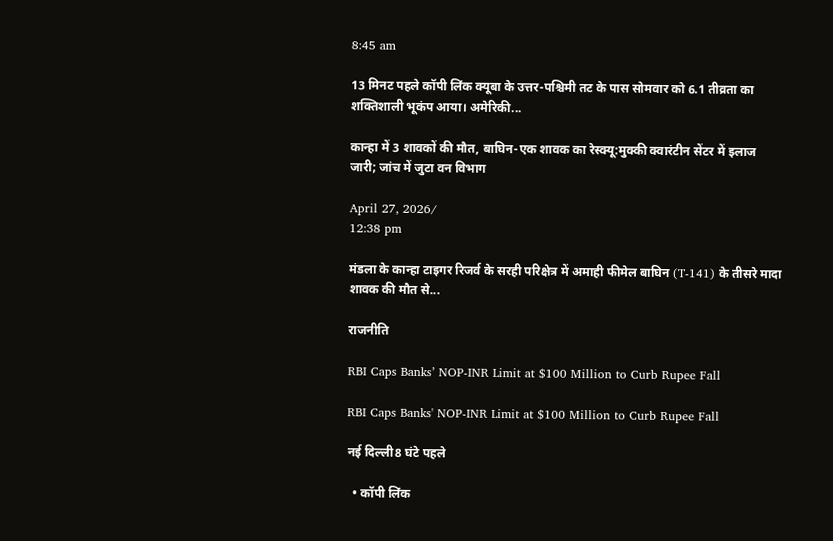8:45 am

13 मिनट पहले कॉपी लिंक क्यूबा के उत्तर-पश्चिमी तट के पास सोमवार को 6.1 तीव्रता का शक्तिशाली भूकंप आया। अमेरिकी...

कान्हा में 3 शावकों की मौत, बाघिन-एक शावक का रेस्क्यू:मुक्की क्वारंटीन सेंटर में इलाज जारी; जांच में जुटा वन विभाग

April 27, 2026/
12:38 pm

मंडला के कान्हा टाइगर रिजर्व के सरही परिक्षेत्र में अमाही फीमेल बाघिन (T-141) के तीसरे मादा शावक की मौत से...

राजनीति

RBI Caps Banks’ NOP-INR Limit at $100 Million to Curb Rupee Fall

RBI Caps Banks' NOP-INR Limit at $100 Million to Curb Rupee Fall

नई दिल्ली8 घंटे पहले

  • कॉपी लिंक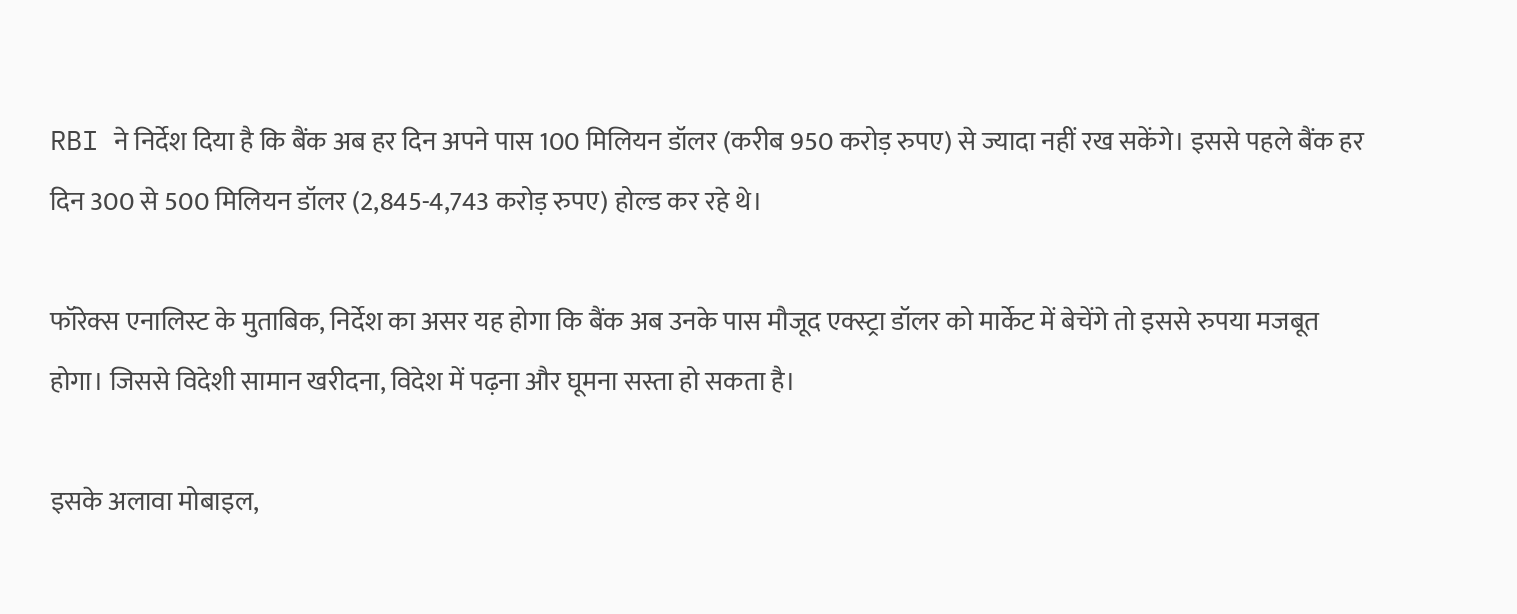RBI ने निर्देश दिया है कि बैंक अब हर दिन अपने पास 100 मिलियन डॉलर (करीब 950 करोड़ रुपए) से ज्यादा नहीं रख सकेंगे। इससे पहले बैंक हर दिन 300 से 500 मिलियन डॉलर (2,845-4,743 करोड़ रुपए) होल्ड कर रहे थे।

फॉरेक्स एनालिस्ट के मुताबिक, निर्देश का असर यह होगा कि बैंक अब उनके पास मौजूद एक्स्ट्रा डॉलर को मार्केट में बेचेंगे तो इससे रुपया मजबूत होगा। जिससे विदेशी सामान खरीदना, विदेश में पढ़ना और घूमना सस्ता हो सकता है।

इसके अलावा मोबाइल,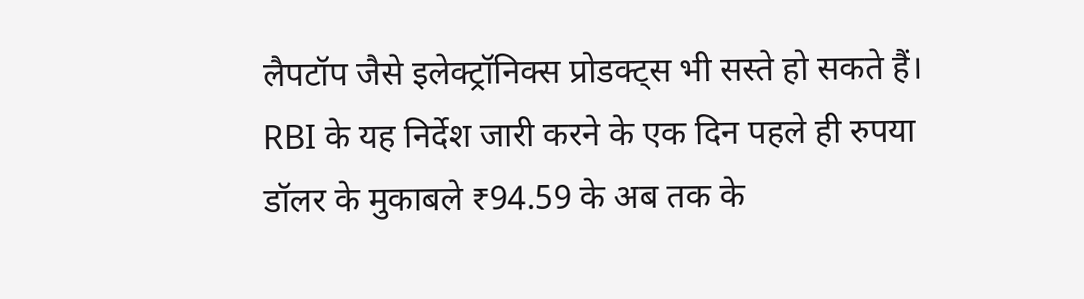लैपटॉप जैसे इलेक्ट्रॉनिक्स प्रोडक्ट्स भी सस्ते हो सकते हैं। RBI के यह निर्देश जारी करने के एक दिन पहले ही रुपया डॉलर के मुकाबले ₹94.59 के अब तक के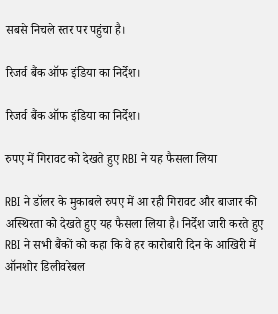सबसे निचले स्तर पर पहुंचा है।

रिजर्व बैंक ऑफ इंडिया का निर्देश।

रिजर्व बैंक ऑफ इंडिया का निर्देश।

रुपए में गिरावट को देखते हुए RBI ने यह फैसला लिया

RBI ने डॉलर के मुकाबले रुपए में आ रही गिरावट और बाजार की अस्थिरता को देखते हुए यह फैसला लिया है। निर्देश जारी करते हुए RBI ने सभी बैंकों को कहा कि वे हर कारोबारी दिन के आखिरी में ऑनशोर डिलीवरेबल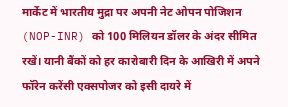मार्केट में भारतीय मुद्रा पर अपनी नेट ओपन पोजिशन (NOP-INR) को 100 मिलियन डॉलर के अंदर सीमित रखें। यानी बैंकों को हर कारोबारी दिन के आखिरी में अपने फॉरेन करेंसी एक्सपोजर को इसी दायरे में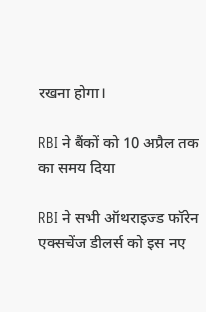रखना होगा।

RBI ने बैंकों को 10 अप्रैल तक का समय दिया

RBI ने सभी ऑथराइज्ड फॉरेन एक्सचेंज डीलर्स को इस नए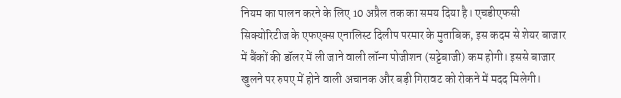नियम का पालन करने के लिए 10 अप्रैल तक का समय दिया है। एचडीएफसी सिक्योरिटीज के एफएक्स एनालिस्ट दिलीप परमार के मुताबिक, इस कदम से शेयर बाजार में बैंकों की डॉलर में ली जाने वाली लॉन्ग पोजीशन (सट्टेबाजी) कम होगी। इससे बाजार खुलने पर रुपए में होने वाली अचानक और बड़ी गिरावट को रोकने में मदद मिलेगी।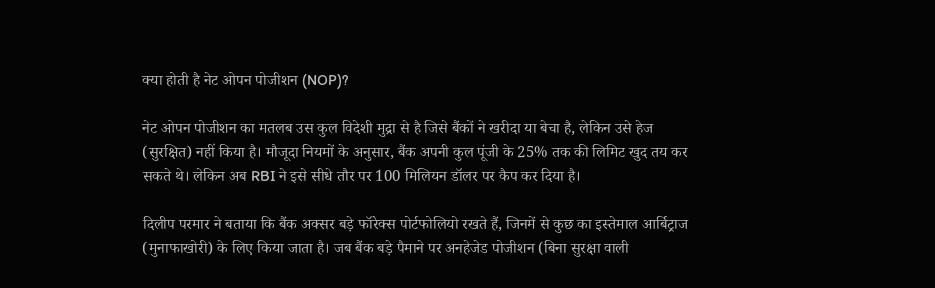क्या होती है नेट ओपन पोजीशन (NOP)?

नेट ओपन पोजीशन का मतलब उस कुल विदेशी मुद्रा से है जिसे बैंकों ने खरीदा या बेचा है, लेकिन उसे हेज (सुरक्षित) नहीं किया है। मौजूदा नियमों के अनुसार, बैंक अपनी कुल पूंजी के 25% तक की लिमिट खुद तय कर सकते थे। लेकिन अब RBI ने इसे सीधे तौर पर 100 मिलियन डॉलर पर कैप कर दिया है।

दिलीप परमार ने बताया कि बैंक अक्सर बड़े फॉरेक्स पोर्टफोलियो रखते हैं, जिनमें से कुछ का इस्तेमाल आर्बिट्राज (मुनाफाखोरी) के लिए किया जाता है। जब बैंक बड़े पैमाने पर अनहेजेड पोजीशन (बिना सुरक्षा वाली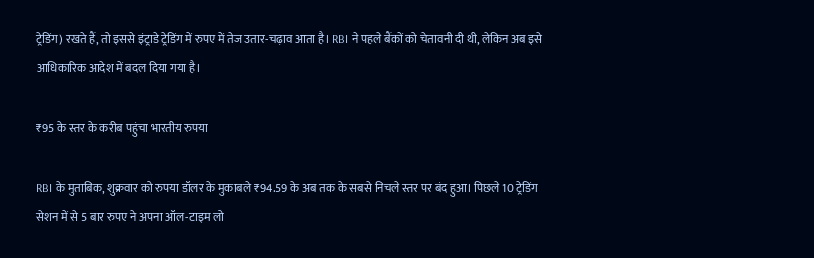ट्रेडिंग) रखते हैं, तो इससे इंट्राडे ट्रेडिंग में रुपए में तेज उतार-चढ़ाव आता है। RBI ने पहले बैंकों को चेतावनी दी थी, लेकिन अब इसे आधिकारिक आदेश में बदल दिया गया है।

₹95 के स्तर के करीब पहुंचा भारतीय रुपया

RBI के मुताबिक, शुक्रवार को रुपया डॉलर के मुकाबले ₹94.59 के अब तक के सबसे निचले स्तर पर बंद हुआ। पिछले 10 ट्रेडिंग सेशन में से 5 बार रुपए ने अपना ऑल-टाइम लो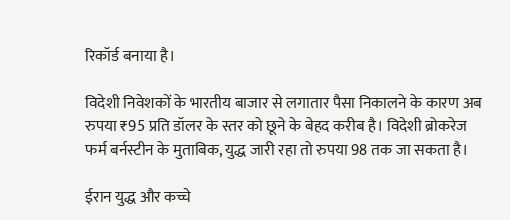रिकॉर्ड बनाया है।

विदेशी निवेशकों के भारतीय बाजार से लगातार पैसा निकालने के कारण अब रुपया ₹95 प्रति डॉलर के स्तर को छूने के बेहद करीब है। विदेशी ब्रोकरेज फर्म बर्नस्टीन के मुताबिक, युद्ध जारी रहा तो रुपया 98 तक जा सकता है।

ईरान युद्ध और कच्चे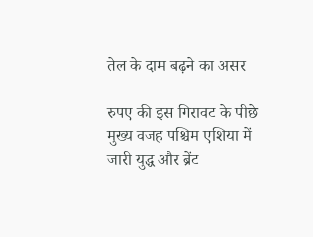तेल के दाम बढ़ने का असर

रुपए की इस गिरावट के पीछे मुख्य वजह पश्चिम एशिया में जारी युद्ध और ब्रेंट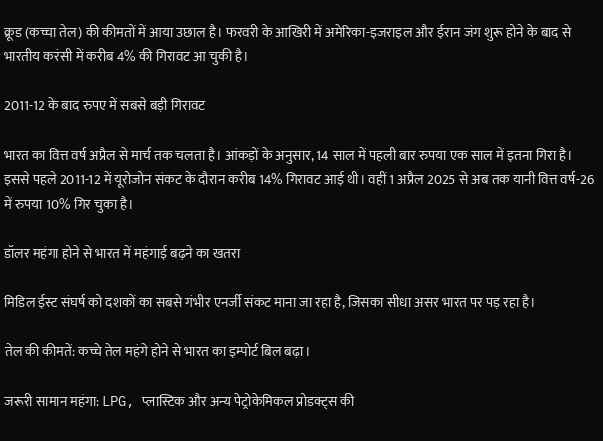क्रूड (कच्चा तेल) की कीमतों में आया उछाल है। फरवरी के आखिरी में अमेरिका-इजराइल और ईरान जंग शुरू होने के बाद से भारतीय करंसी में करीब 4% की गिरावट आ चुकी है।

2011-12 के बाद रुपए में सबसे बड़ी गिरावट

भारत का वित्त वर्ष अप्रैल से मार्च तक चलता है। आंकड़ों के अनुसार, 14 साल में पहली बार रुपया एक साल में इतना गिरा है। इससे पहले 2011-12 में यूरोजोन संकट के दौरान करीब 14% गिरावट आई थी। वहीं 1 अप्रैल 2025 से अब तक यानी वित्त वर्ष-26 में रुपया 10% गिर चुका है।

डॉलर महंगा होने से भारत में महंगाई बढ़ने का खतरा

मिडिल ईस्ट संघर्ष को दशकों का सबसे गंभीर एनर्जी संकट माना जा रहा है, जिसका सीधा असर भारत पर पड़ रहा है।

तेल की कीमतें: कच्चे तेल महंगे होने से भारत का इम्पोर्ट बिल बढ़ा।

जरूरी सामान महंगा: LPG, प्लास्टिक और अन्य पेट्रोकेमिकल प्रोडक्ट्स की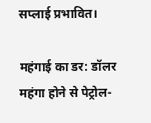सप्लाई प्रभावित।

महंगाई का डर: डॉलर महंगा होने से पेट्रोल-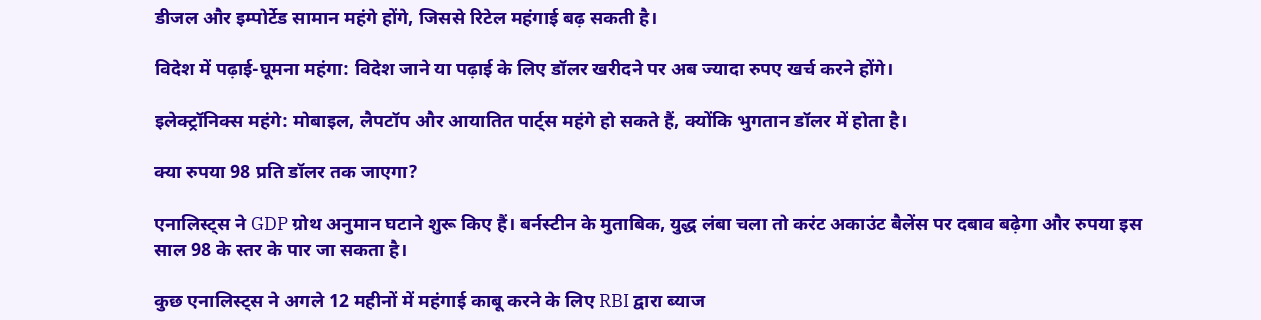डीजल और इम्पोर्टेड सामान महंगे होंगे, जिससे रिटेल महंगाई बढ़ सकती है।

विदेश में पढ़ाई-घूमना महंगा: विदेश जाने या पढ़ाई के लिए डॉलर खरीदने पर अब ज्यादा रुपए खर्च करने होंगे।

इलेक्ट्रॉनिक्स महंगे: मोबाइल, लैपटॉप और आयातित पार्ट्स महंगे हो सकते हैं, क्योंकि भुगतान डॉलर में होता है।

क्या रुपया 98 प्रति डॉलर तक जाएगा?

एनालिस्ट्स ने GDP ग्रोथ अनुमान घटाने शुरू किए हैं। बर्नस्टीन के मुताबिक, युद्ध लंबा चला तो करंट अकाउंट बैलेंस पर दबाव बढ़ेगा और रुपया इस साल 98 के स्तर के पार जा सकता है।

कुछ एनालिस्ट्स ने अगले 12 महीनों में महंगाई काबू करने के लिए RBI द्वारा ब्याज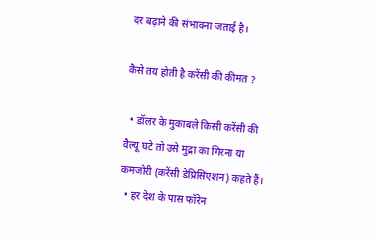दर बढ़ाने की संभावना जताई है।

कैसे तय होती है करेंसी की कीमत ?

  • डॉलर के मुकाबले किसी करेंसी की वैल्यू घटे तो उसे मुद्रा का गिरना या कमजोरी (करेंसी डेप्रिसिएशन) कहते हैं।
  • हर देश के पास फॉरेन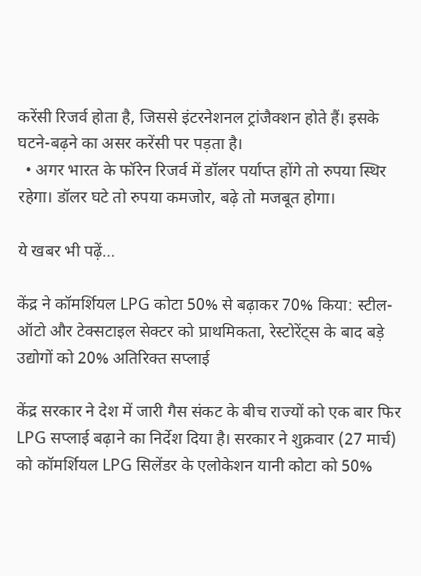करेंसी रिजर्व होता है, जिससे इंटरनेशनल ट्रांजैक्शन होते हैं। इसके घटने-बढ़ने का असर करेंसी पर पड़ता है।
  • अगर भारत के फॉरेन रिजर्व में डॉलर पर्याप्त होंगे तो रुपया स्थिर रहेगा। डॉलर घटे तो रुपया कमजोर, बढ़े तो मजबूत होगा।

ये खबर भी पढ़ें…

केंद्र ने कॉमर्शियल LPG कोटा 50% से बढ़ाकर 70% किया: स्टील-ऑटो और टेक्सटाइल सेक्टर को प्राथमिकता, रेस्टोरेंट्स के बाद बड़े उद्योगों को 20% अतिरिक्त सप्लाई

केंद्र सरकार ने देश में जारी गैस संकट के बीच राज्यों को एक बार फिर LPG सप्लाई बढ़ाने का निर्देश दिया है। सरकार ने शुक्रवार (27 मार्च) को कॉमर्शियल LPG सिलेंडर के एलोकेशन यानी कोटा को 50%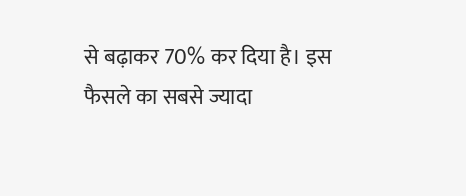से बढ़ाकर 70% कर दिया है। इस फैसले का सबसे ज्यादा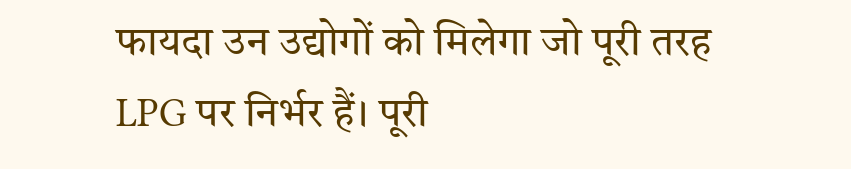फायदा उन उद्योगों को मिलेगा जो पूरी तरह LPG पर निर्भर हैं। पूरी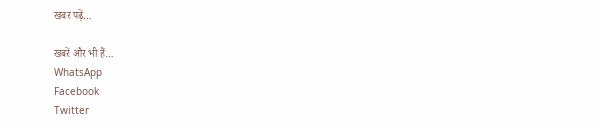खबर पढ़ें…

खबरें और भी हैं…
WhatsApp
Facebook
Twitter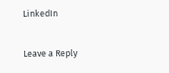LinkedIn

Leave a Reply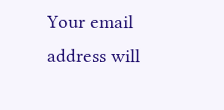Your email address will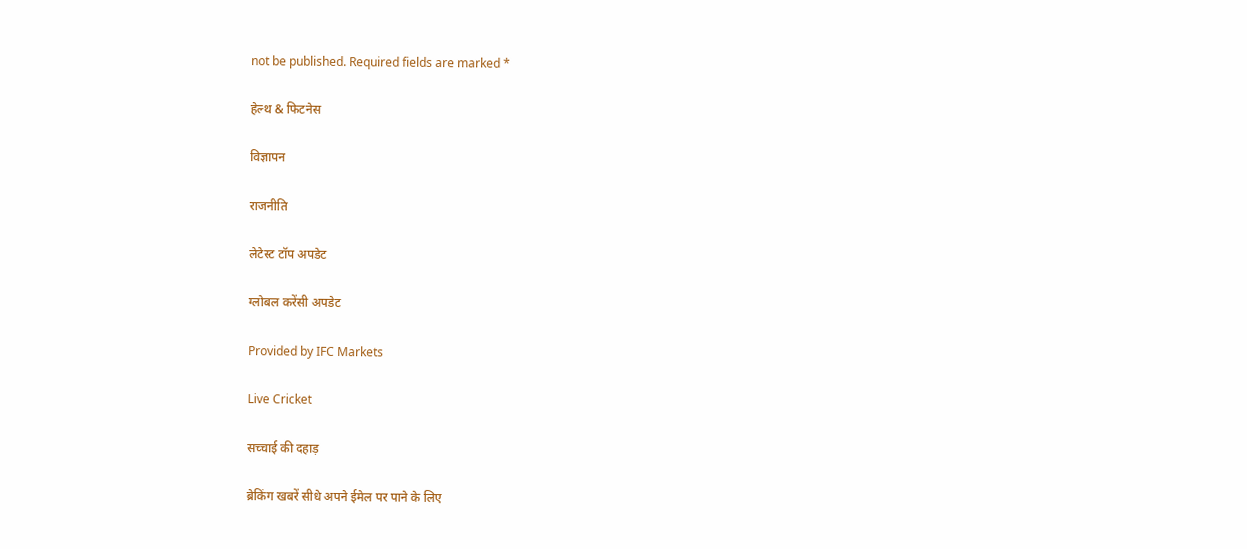not be published. Required fields are marked *

हेल्थ & फिटनेस

विज्ञापन

राजनीति

लेटेस्ट टॉप अपडेट

ग्लोबल करेंसी अपडेट

Provided by IFC Markets

Live Cricket

सच्चाई की दहाड़

ब्रेकिंग खबरें सीधे अपने ईमेल पर पाने के लिए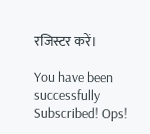रजिस्टर करें।

You have been successfully Subscribed! Ops!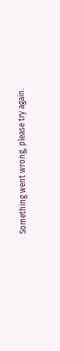Something went wrong, please try again.